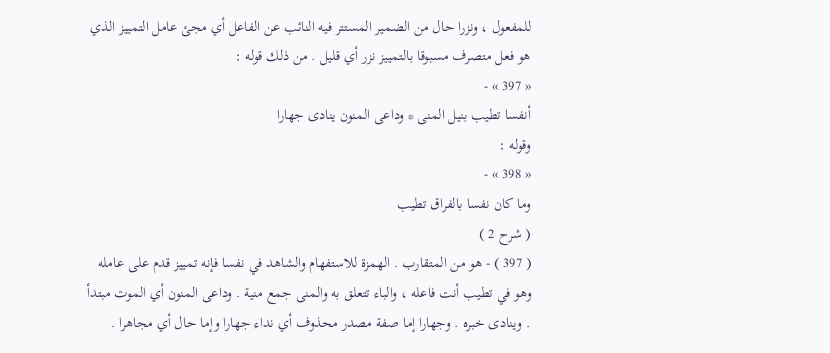للمفعول ، ونزرا حال من الضمير المستتر فيه النائب عن الفاعل أي مجئ عامل التمييز الذي هو فعل متصرف مسبوقا بالتمييز نزر أي قليل . من ذلك قوله :
« 397 » -
أنفسا تطيب بنيل المنى * وداعى المنون ينادى جهارا
وقوله :
« 398 » -
وما كان نفسا بالفراق تطيب
( شرح 2 )
( 397 ) - هو من المتقارب . الهمزة للاستفهام والشاهد في نفسا فإنه تمييز قدم على عامله وهو في تطيب أنت فاعله ، والباء تتعلق به والمنى جمع منية . وداعى المنون أي الموت مبتدأ . وينادى خبره . وجهارا إما صفة مصدر محذوف أي نداء جهارا وإما حال أي مجاهرا .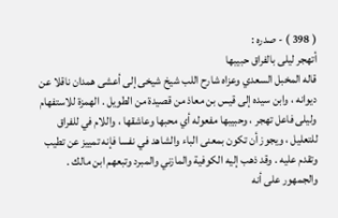( 398 ) - صدره :
أتهجر ليلى بالفراق حبيبها
قاله المخبل السعدي وعزاه شارح اللب شيخ شيخى إلى أعشى همدان ناقلا عن ديوانه ، وابن سيده إلى قيس بن معاذ من قصيدة من الطويل . الهمزة للاستفهام وليلى فاعل تهجر ، وحبيبها مفعوله أي محبها وعاشقها ، واللام في للفراق للتعليل ، ويجوز أن تكون بمعنى الباء والشاهد في نفسا فإنه تمييز عن تطيب وتقدم عليه . وقد ذهب إليه الكوفية والمازني والمبرد وتبعهم ابن مالك . والجمهور على أنه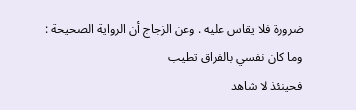ضرورة فلا يقاس عليه . وعن الزجاج أن الرواية الصحيحة :
وما كان نفسي بالفراق تطيب
فحينئذ لا شاهد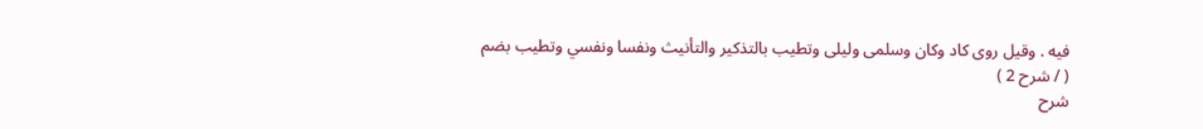فيه . وقيل روى كاد وكان وسلمى وليلى وتطيب بالتذكير والتأنيث ونفسا ونفسي وتطيب بضم
( / شرح 2 )
شرح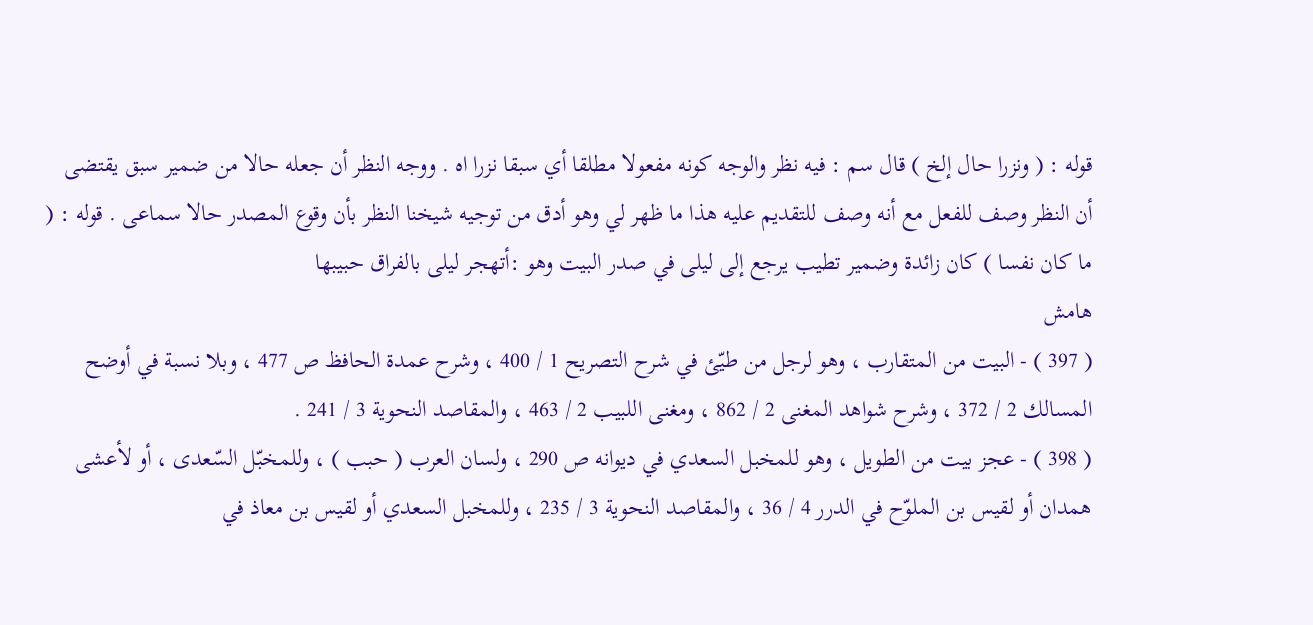قوله : ( ونزرا حال إلخ ) قال سم : فيه نظر والوجه كونه مفعولا مطلقا أي سبقا نزرا اه . ووجه النظر أن جعله حالا من ضمير سبق يقتضى أن النظر وصف للفعل مع أنه وصف للتقديم عليه هذا ما ظهر لي وهو أدق من توجيه شيخنا النظر بأن وقوع المصدر حالا سماعى . قوله : ( ما كان نفسا ) كان زائدة وضمير تطيب يرجع إلى ليلى في صدر البيت وهو :أتهجر ليلى بالفراق حبيبها
هامش
( 397 ) - البيت من المتقارب ، وهو لرجل من طيّئ في شرح التصريح 1 / 400 ، وشرح عمدة الحافظ ص 477 ، وبلا نسبة في أوضح المسالك 2 / 372 ، وشرح شواهد المغنى 2 / 862 ، ومغنى اللبيب 2 / 463 ، والمقاصد النحوية 3 / 241 .
( 398 ) - عجز بيت من الطويل ، وهو للمخبل السعدي في ديوانه ص 290 ، ولسان العرب ( حبب ) ، وللمخبّل السّعدى ، أو لأعشى همدان أو لقيس بن الملوّح في الدرر 4 / 36 ، والمقاصد النحوية 3 / 235 ، وللمخبل السعدي أو لقيس بن معاذ في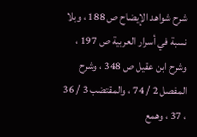شرح شواهد الإيضاح ص 188 ، وبلا نسبة في أسرار العربية ص 197 ، وشرح ابن عقيل ص 348 ، وشرح المفصل 2 / 74 ، والمقتضب 3 / 36 ، 37 ، وهمع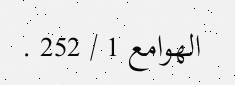الهوامع 1 / 252 .